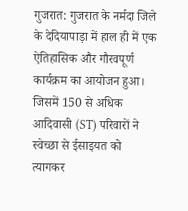गुजरात: गुजरात के नर्मदा जिले के देदियापाड़ा में हाल ही में एक ऐतिहासिक और गौरवपूर्ण कार्यक्रम का आयोजन हुआ।
जिसमें 150 से अधिक आदिवासी (ST) परिवारों ने स्वेच्छा से ईसाइयत को त्यागकर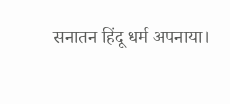सनातन हिंदू धर्म अपनाया।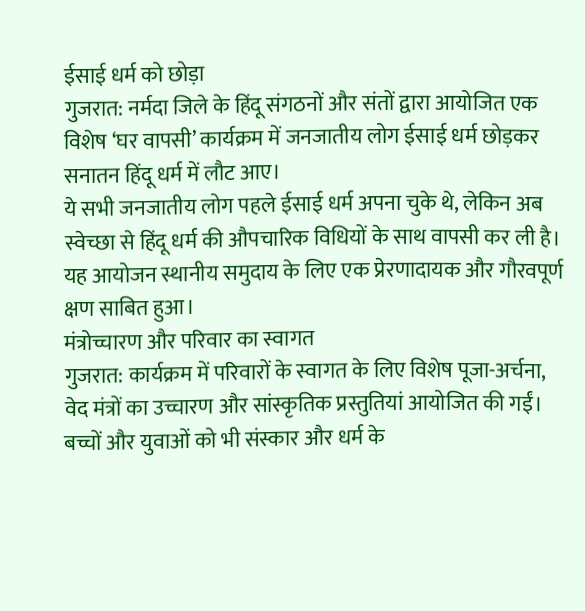ईसाई धर्म को छोड़ा
गुजरात: नर्मदा जिले के हिंदू संगठनों और संतों द्वारा आयोजित एक विशेष ‘घर वापसी’ कार्यक्रम में जनजातीय लोग ईसाई धर्म छोड़कर सनातन हिंदू धर्म में लौट आए।
ये सभी जनजातीय लोग पहले ईसाई धर्म अपना चुके थे, लेकिन अब स्वेच्छा से हिंदू धर्म की औपचारिक विधियों के साथ वापसी कर ली है।
यह आयोजन स्थानीय समुदाय के लिए एक प्रेरणादायक और गौरवपूर्ण क्षण साबित हुआ।
मंत्रोच्चारण और परिवार का स्वागत
गुजरात: कार्यक्रम में परिवारों के स्वागत के लिए विशेष पूजा-अर्चना, वेद मंत्रों का उच्चारण और सांस्कृतिक प्रस्तुतियां आयोजित की गईं।
बच्चों और युवाओं को भी संस्कार और धर्म के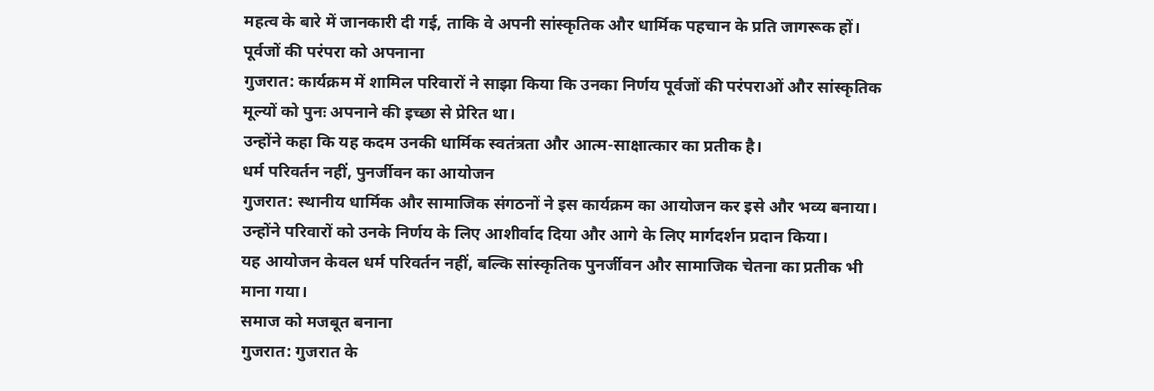महत्व के बारे में जानकारी दी गई, ताकि वे अपनी सांस्कृतिक और धार्मिक पहचान के प्रति जागरूक हों।
पूर्वजों की परंपरा को अपनाना
गुजरात: कार्यक्रम में शामिल परिवारों ने साझा किया कि उनका निर्णय पूर्वजों की परंपराओं और सांस्कृतिक मूल्यों को पुनः अपनाने की इच्छा से प्रेरित था।
उन्होंने कहा कि यह कदम उनकी धार्मिक स्वतंत्रता और आत्म-साक्षात्कार का प्रतीक है।
धर्म परिवर्तन नहीं, पुनर्जीवन का आयोजन
गुजरात: स्थानीय धार्मिक और सामाजिक संगठनों ने इस कार्यक्रम का आयोजन कर इसे और भव्य बनाया।
उन्होंने परिवारों को उनके निर्णय के लिए आशीर्वाद दिया और आगे के लिए मार्गदर्शन प्रदान किया।
यह आयोजन केवल धर्म परिवर्तन नहीं, बल्कि सांस्कृतिक पुनर्जीवन और सामाजिक चेतना का प्रतीक भी माना गया।
समाज को मजबूत बनाना
गुजरात: गुजरात के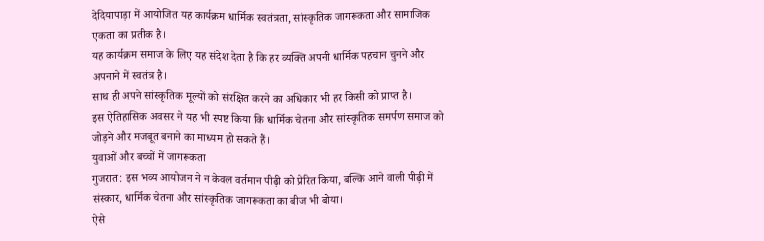देदियापाड़ा में आयोजित यह कार्यक्रम धार्मिक स्वतंत्रता, सांस्कृतिक जागरूकता और सामाजिक एकता का प्रतीक है।
यह कार्यक्रम समाज के लिए यह संदेश देता है कि हर व्यक्ति अपनी धार्मिक पहचान चुनने और अपनाने में स्वतंत्र है।
साथ ही अपने सांस्कृतिक मूल्यों को संरक्षित करने का अधिकार भी हर किसी को प्राप्त है।
इस ऐतिहासिक अवसर ने यह भी स्पष्ट किया कि धार्मिक चेतना और सांस्कृतिक समर्पण समाज को जोड़ने और मजबूत बनाने का माध्यम हो सकते हैं।
युवाओं और बच्चों में जागरूकता
गुजरात: इस भव्य आयोजन ने न केवल वर्तमान पीढ़ी को प्रेरित किया, बल्कि आने वाली पीढ़ी में संस्कार, धार्मिक चेतना और सांस्कृतिक जागरूकता का बीज भी बोया।
ऐसे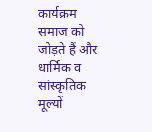कार्यक्रम समाज को जोड़ते हैं और धार्मिक व सांस्कृतिक मूल्यों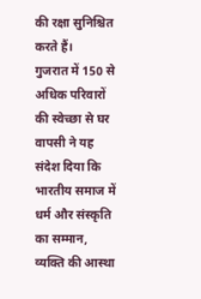की रक्षा सुनिश्चित करते हैं।
गुजरात में 150 से अधिक परिवारों की स्वेच्छा से घर वापसी ने यह संदेश दिया कि भारतीय समाज में धर्म और संस्कृति का सम्मान, व्यक्ति की आस्था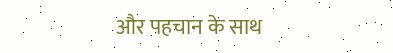और पहचान के साथ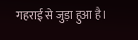गहराई से जुड़ा हुआ है।